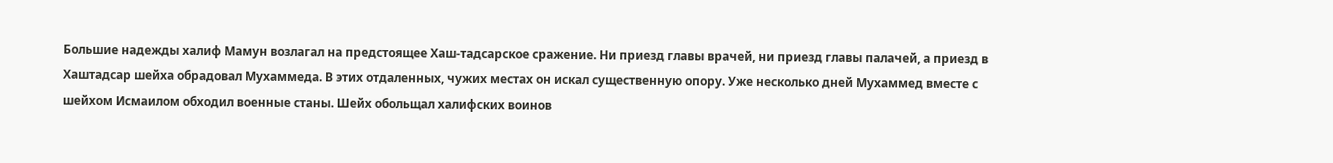Большие надежды халиф Мамун возлагал на предстоящее Хаш-тадсарское сражение. Ни приезд главы врачей, ни приезд главы палачей, а приезд в Хаштадсар шейха обрадовал Мухаммеда. В этих отдаленных, чужих местах он искал существенную опору. Уже несколько дней Мухаммед вместе с шейхом Исмаилом обходил военные станы. Шейх обольщал халифских воинов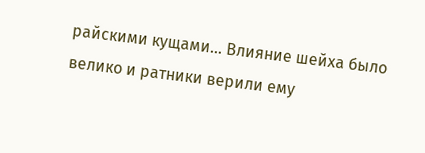райскими кущами... Влияние шейха было велико и ратники верили ему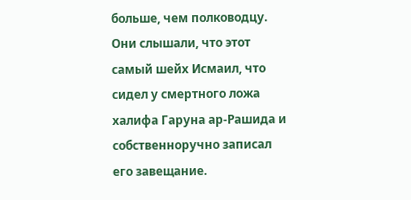больше, чем полководцу. Они слышали, что этот самый шейх Исмаил, что сидел у смертного ложа халифа Гаруна ар-Рашида и собственноручно записал его завещание.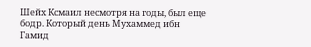Шейх Ксмаил несмотря на годы, был еще бодр. Который день Мухаммед ибн Гамид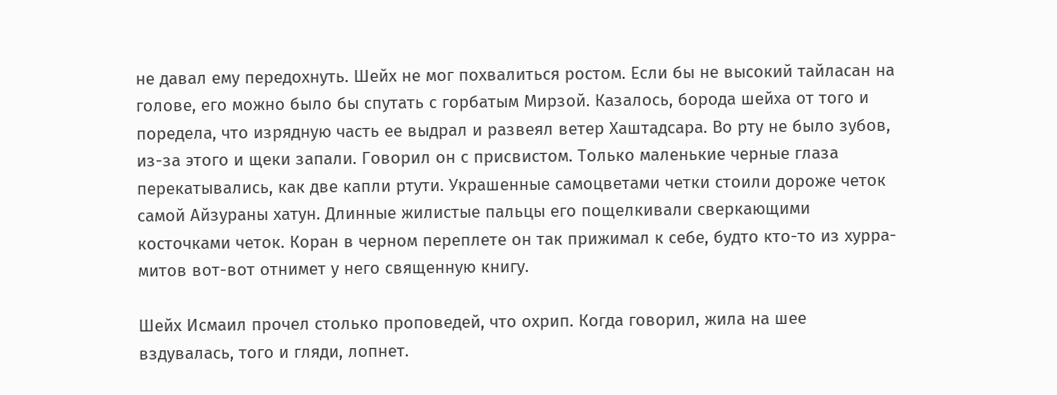не давал ему передохнуть. Шейх не мог похвалиться ростом. Если бы не высокий тайласан на голове, его можно было бы спутать с горбатым Мирзой. Казалось, борода шейха от того и поредела, что изрядную часть ее выдрал и развеял ветер Хаштадсара. Во рту не было зубов, из-за этого и щеки запали. Говорил он с присвистом. Только маленькие черные глаза перекатывались, как две капли ртути. Украшенные самоцветами четки стоили дороже четок самой Айзураны хатун. Длинные жилистые пальцы его пощелкивали сверкающими косточками четок. Коран в черном переплете он так прижимал к себе, будто кто-то из хурра-митов вот-вот отнимет у него священную книгу.

Шейх Исмаил прочел столько проповедей, что охрип. Когда говорил, жила на шее вздувалась, того и гляди, лопнет.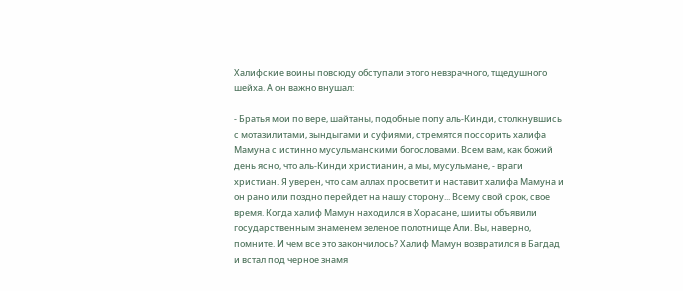Халифские воины повсюду обступали этого невзрачного, тщедушного шейха. А он важно внушал:

- Братья мои по вере, шайтаны, подобные попу аль-Кинди, столкнувшись с мотазилитами, зындыгами и суфиями, стремятся поссорить халифа Мамуна с истинно мусульманскими богословами. Всем вам, как божий день ясно, что аль-Кинди христианин, а мы, мусульмане, - враги христиан. Я уверен, что сам аллах просветит и наставит халифа Мамуна и он рано или поздно перейдет на нашу сторону... Всему свой срок, свое время. Когда халиф Мамун находился в Хорасане, шииты объявили государственным знаменем зеленое полотнище Али. Вы, наверно, помните. И чем все это закончилось? Халиф Мамун возвратился в Багдад и встал под черное знамя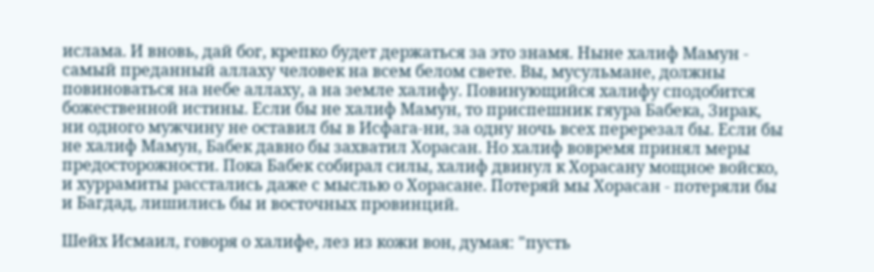ислама. И вновь, дай бог, крепко будет держаться за это знамя. Ныне халиф Мамун - самый преданный аллаху человек на всем белом свете. Вы, мусульмане, должны повиноваться на небе аллаху, а на земле халифу. Повинующийся халифу сподобится божественной истины. Если бы не халиф Мамун, то приспешник гяура Бабека, Зирак, ни одного мужчину не оставил бы в Исфага-ни, за одну ночь всех перерезал бы. Если бы не халиф Мамун, Бабек давно бы захватил Хорасан. Но халиф вовремя принял меры предосторожности. Пока Бабек собирал силы, халиф двинул к Хорасану мощное войско, и хуррамиты расстались даже с мыслью о Хорасане. Потеряй мы Хорасан - потеряли бы и Багдад, лишились бы и восточных провинций.

Шейх Исмаил, говоря о халифе, лез из кожи вон, думая: "пусть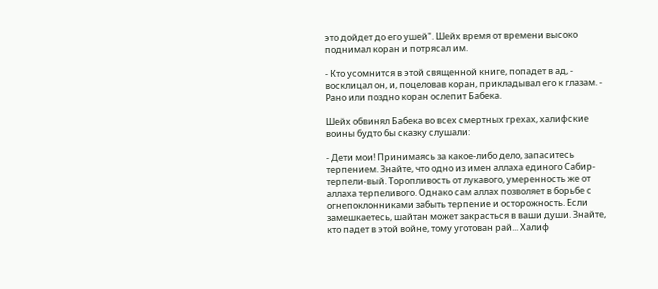это дойдет до его ушей". Шейх время от времени высоко поднимал коран и потрясал им.

- Кто усомнится в этой священной книге, попадет в ад, - восклицал он, и, поцеловав коран, прикладывал его к глазам. - Рано или поздно коран ослепит Бабека.

Шейх обвинял Бабека во всех смертных грехах, халифские воины будто бы сказку слушали:

- Дети мои! Принимаясь за какое-либо дело, запаситесь терпением. Знайте, что одно из имен аллаха единого Сабир-терпели-вый. Торопливость от лукавого, умеренность же от аллаха терпеливого. Однако сам аллах позволяет в борьбе с огнепоклонниками забыть терпение и осторожность. Если замешкаетесь, шайтан может закрасться в ваши души. Знайте, кто падет в этой войне, тому уготован рай... Халиф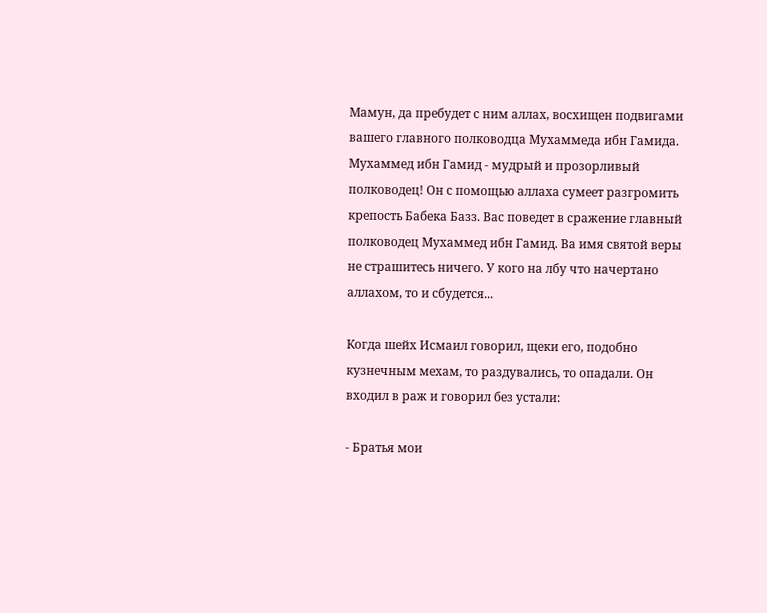Мамун, да пребудет с ним аллах, восхищен подвигами вашего главного полководца Мухаммеда ибн Гамида. Мухаммед ибн Гамид - мудрый и прозорливый полководец! Он с помощью аллаха сумеет разгромить крепость Бабека Базз. Вас поведет в сражение главный полководец Мухаммед ибн Гамид. Ва имя святой веры не страшитесь ничего. У кого на лбу что начертано аллахом, то и сбудется...

Когда шейх Исмаил говорил, щеки его, подобно кузнечным мехам, то раздувались, то опадали. Он входил в раж и говорил без устали:

- Братья мои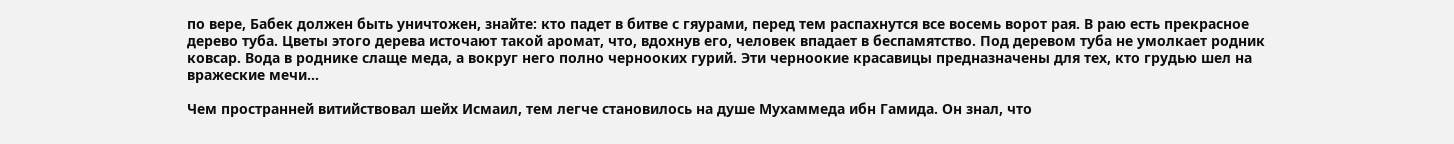по вере, Бабек должен быть уничтожен, знайте: кто падет в битве с гяурами, перед тем распахнутся все восемь ворот рая. В раю есть прекрасное дерево туба. Цветы этого дерева источают такой аромат, что, вдохнув его, человек впадает в беспамятство. Под деревом туба не умолкает родник ковсар. Вода в роднике слаще меда, а вокруг него полно чернооких гурий. Эти черноокие красавицы предназначены для тех, кто грудью шел на вражеские мечи...

Чем пространней витийствовал шейх Исмаил, тем легче становилось на душе Мухаммеда ибн Гамида. Он знал, что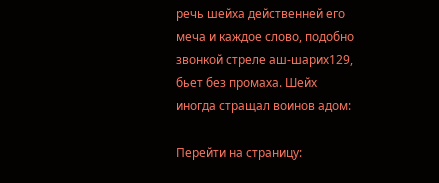речь шейха действенней его меча и каждое слово, подобно звонкой стреле аш-шарих129, бьет без промаха. Шейх иногда стращал воинов адом:

Перейти на страницу: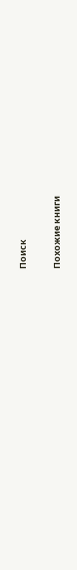Поиск

Похожие книги